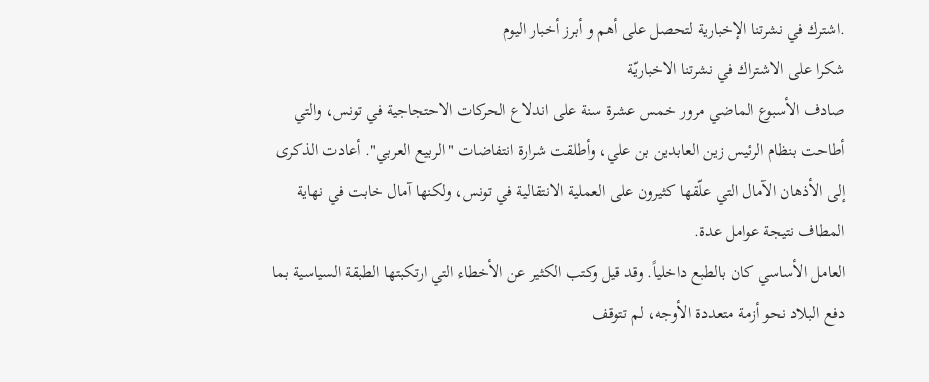.اشترك في نشرتنا الإخبارية لتحصل على أهم و أبرز أخبار اليوم
شكرا على الاشتراك في نشرتنا الاخباريّة
صادف الأسبوع الماضي مرور خمس عشرة سنة على اندلاع الحركات الاحتجاجية في تونس، والتي أطاحت بنظام الرئيس زين العابدين بن علي، وأطلقت شرارة انتفاضات "الربيع العربي". أعادت الذكرى إلى الأذهان الآمال التي علّقها كثيرون على العملية الانتقالية في تونس، ولكنها آمال خابت في نهاية المطاف نتيجة عوامل عدة.
العامل الأساسي كان بالطبع داخلياً. وقد قيل وكتب الكثير عن الأخطاء التي ارتكبتها الطبقة السياسية بما دفع البلاد نحو أزمة متعددة الأوجه، لم تتوقف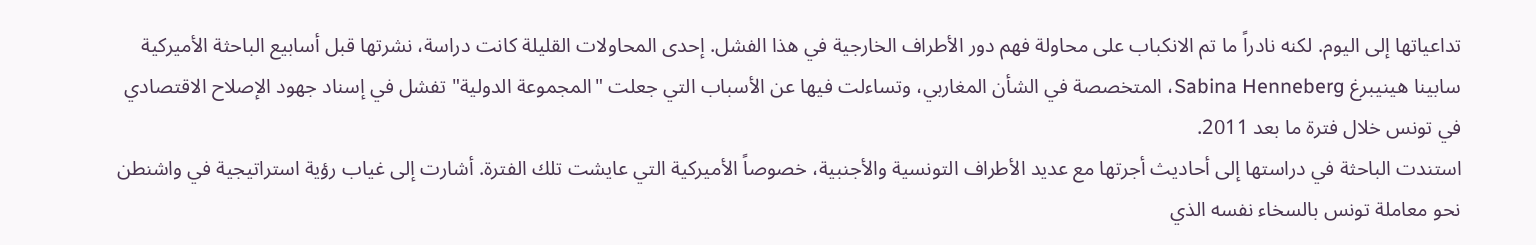تداعياتها إلى اليوم. لكنه نادراً ما تم الانكباب على محاولة فهم دور الأطراف الخارجية في هذا الفشل. إحدى المحاولات القليلة كانت دراسة، نشرتها قبل أسابيع الباحثة الأميركية سابينا هينيبرغ Sabina Henneberg، المتخصصة في الشأن المغاربي، وتساءلت فيها عن الأسباب التي جعلت "المجموعة الدولية" تفشل في إسناد جهود الإصلاح الاقتصادي في تونس خلال فترة ما بعد 2011.
استندت الباحثة في دراستها إلى أحاديث أجرتها مع عديد الأطراف التونسية والأجنبية، خصوصاً الأميركية التي عايشت تلك الفترة. أشارت إلى غياب رؤية استراتيجية في واشنطن نحو معاملة تونس بالسخاء نفسه الذي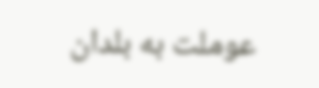عوملت به بلدان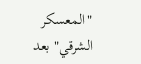"المعسكر الشرقي" بعد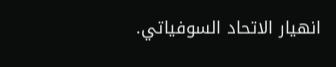انهيار الاتحاد السوفياتي.